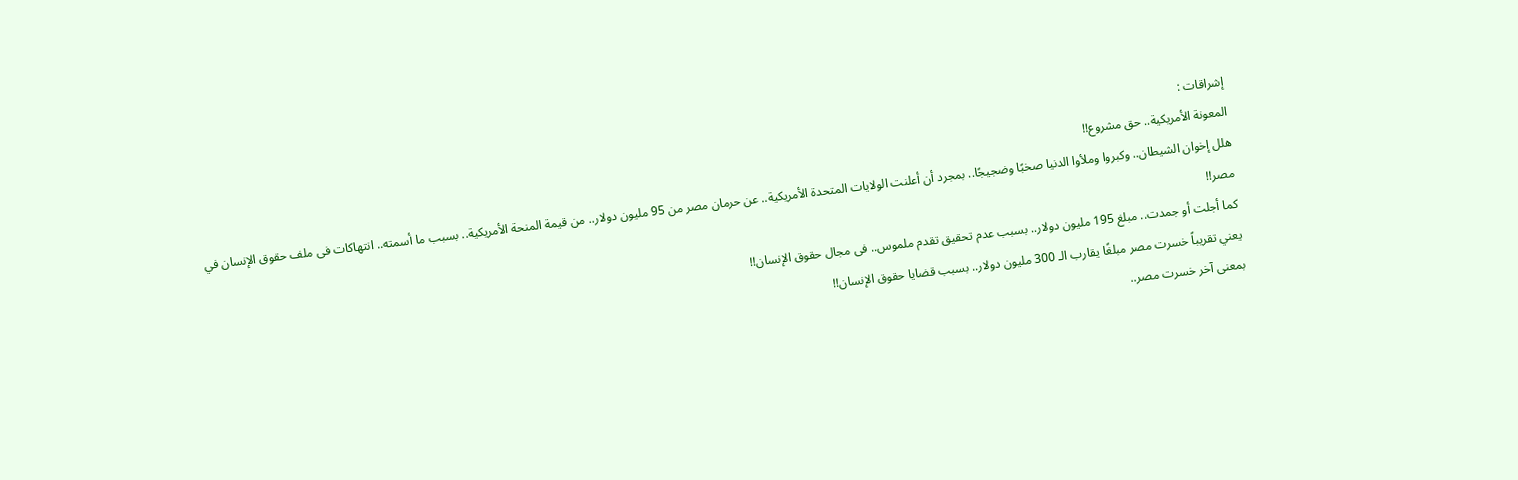إشراقات :
المعونة الأمريكية.. حق مشروع!!
هلل إخوان الشيطان.. وكبروا وملأوا الدنيا صخبًا وضجيجًا.. بمجرد أن أعلنت الولايات المتحدة الأمريكية.. عن حرمان مصر من 95 مليون دولار.. من قيمة المنحة الأمريكية.. بسبب ما أسمته.. انتهاكات فى ملف حقوق الإنسان في مصر!!
كما أجلت أو جمدت.. مبلغ 195 مليون دولار.. بسبب عدم تحقيق تقدم ملموس.. فى مجال حقوق الإنسان!!
يعني تقريباً خسرت مصر مبلغًا يقارب الـ 300 مليون دولار.. بسبب قضايا حقوق الإنسان!!
بمعنى آخر خسرت مصر..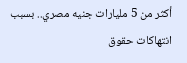أكثر من 5 مليارات جنيه مصري.. بسبب انتهاكات حقوق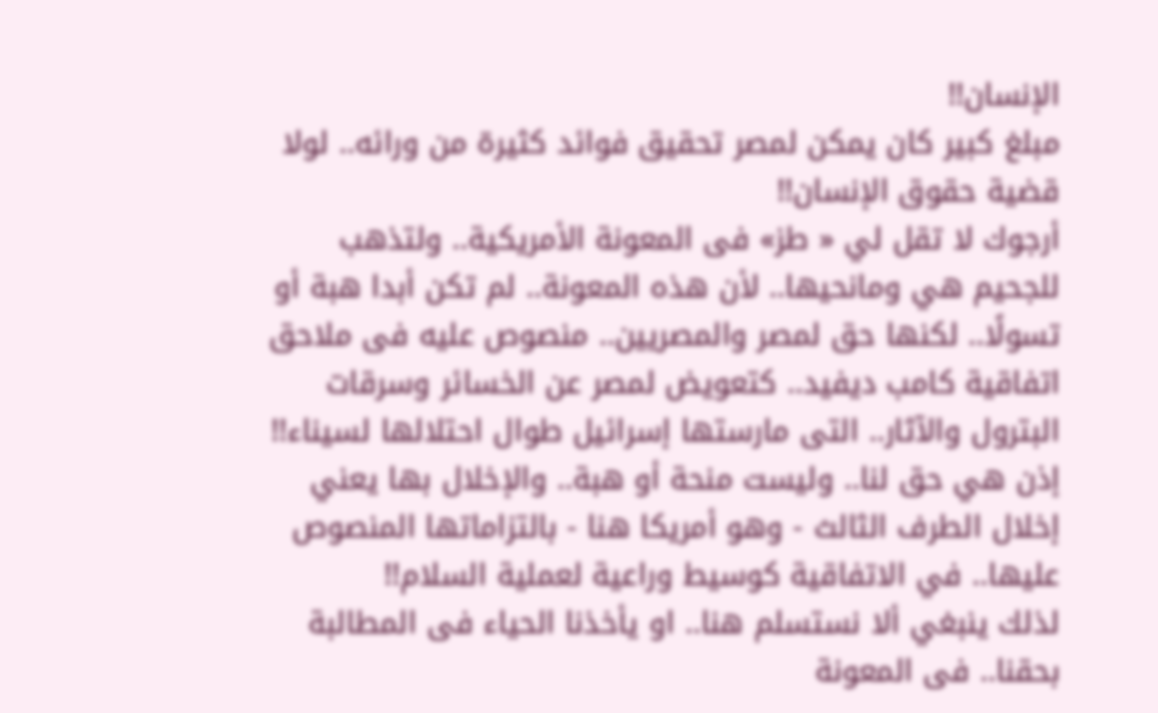الإنسان!!
مبلغ كبير كان يمكن لمصر تحقيق فوائد كثيرة من ورائه.. لولا قضية حقوق الإنسان!!
أرجوك لا تقل لي « طز» فى المعونة الأمريكية.. ولتذهب للجحيم هي ومانحيها.. لأن هذه المعونة.. لم تكن أبدا هبة أو تسولًا.. لكنها حق لمصر والمصريين.. منصوص عليه فى ملاحق اتفاقية كامب ديفيد.. كتعويض لمصر عن الخسائر وسرقات البترول والآثار.. التى مارستها إسرائيل طوال احتلالها لسيناء!!
إذن هي حق لنا.. وليست منحة أو هبة.. والإخلال بها يعني إخلال الطرف الثالث - وهو أمريكا هنا - بالتزاماتها المنصوص عليها.. في الاتفاقية كوسيط وراعية لعملية السلام!!
لذلك ينبغي ألا نستسلم هنا.. او يأخذنا الحياء فى المطالبة بحقنا.. فى المعونة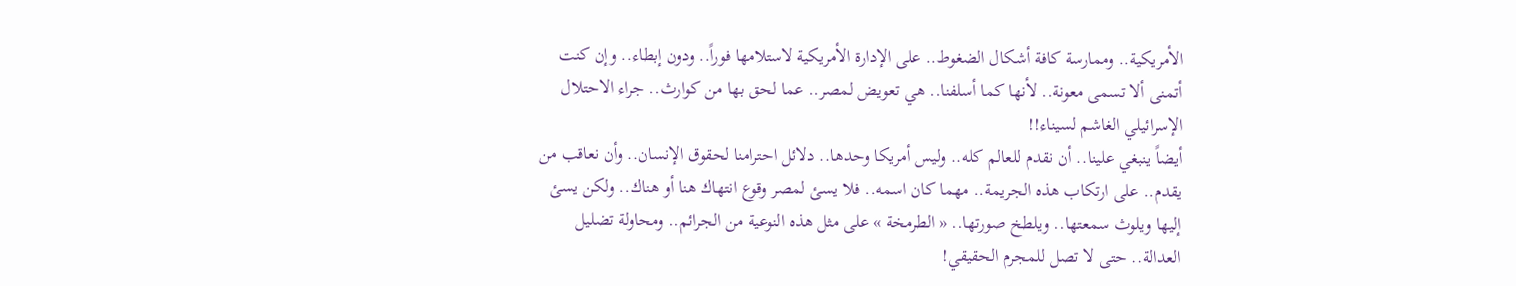الأمريكية.. وممارسة كافة أشكال الضغوط.. على الإدارة الأمريكية لاستلامها فوراً.. ودون إبطاء.. وإن كنت أتمنى ألا تسمى معونة.. لأنها كما أسلفنا.. هي تعويض لمصر.. عما لحق بها من كوارث.. جراء الاحتلال الإسرائيلي الغاشم لسيناء!!
أيضاً ينبغي علينا.. أن نقدم للعالم كله.. وليس أمريكا وحدها.. دلائل احترامنا لحقوق الإنسان.. وأن نعاقب من يقدم.. على ارتكاب هذه الجريمة.. مهما كان اسمه.. فلا يسئ لمصر وقوع انتهاك هنا أو هناك.. ولكن يسئ إليها ويلوث سمعتها.. ويلطخ صورتها.. « الطرمخة » على مثل هذه النوعية من الجرائم.. ومحاولة تضليل العدالة.. حتى لا تصل للمجرم الحقيقي!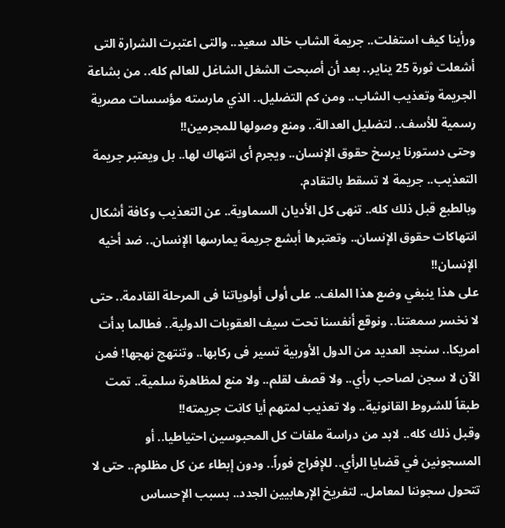ورأينا كيف استغلت.. جريمة الشاب خالد سعيد.. والتى اعتبرت الشرارة التى أشعلت ثورة 25 يناير.. بعد أن أصبحت الشغل الشاغل للعالم كله.. من بشاعة الجريمة وتعذيب الشاب.. ومن كم التضليل.. الذي مارسته مؤسسات مصرية رسمية للأسف.. لتضليل العدالة.. ومنع وصولها للمجرمين!!
وحتى دستورنا يرسخ حقوق الإنسان.. ويجرم أى انتهاك لها.. بل ويعتبر جريمة التعذيب.. جريمة لا تسقط بالتقادم.
وبالطبع قبل ذلك كله.. تنهى كل الأديان السماوية.. عن التعذيب وكافة أشكال انتهاكات حقوق الإنسان.. وتعتبرها أبشع جريمة يمارسها الإنسان.. ضد أخيه الإنسان!!
على هذا ينبغي وضع هذا الملف.. على أولى أولوياتنا فى المرحلة القادمة.. حتى لا نخسر سمعتنا.. ونوقع أنفسنا تحت سيف العقوبات الدولية.. فطالما بدأت امريكا.. سنجد العديد من الدول الأوربية تسير فى ركابها.. وتنتهج نهجها! فمن الآن لا سجن لصاحب رأي.. ولا قصف لقلم.. ولا منع لمظاهرة سلمية.. تمت طبقاً للشروط القانونية.. ولا تعذيب لمتهم أيا كانت جريمته!!
وقبل ذلك كله.. لابد من دراسة ملفات كل المحبوسين احتياطيا.. أو المسجونين في قضايا الرأي.. للإفراج فوراً.. ودون إبطاء عن كل مظلوم.. حتى لا تتحول سجوننا لمعامل.. لتفريخ الإرهابيين الجدد.. بسبب الإحساس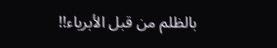بالظلم من قبل الأبرياء!!